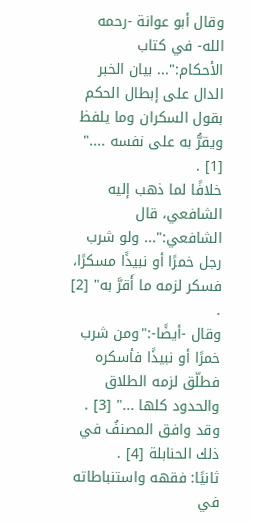وقال أبو عوانة -رحمه الله- في كتاب الأحكام:"... بيان الخبر الدال على إبطال الحكم بقول السكران وما يلفظ ويقرُّ به على نفسه ...." [1] .
خلافًا لما ذهب إليه الشافعي، قال الشافعي:"... ولو شرب رجل خمرًا أو نبيذًا مسكرًا، فسكر لزمه ما أَقرَّ به" [2] .
وقال -أيضًا-:"ومن شرب خمرًا أو نبيذًا فأسكره فطلّق لزمه الطلاق والحدود كلها ..." [3] .
وقد وافق المصنفُ في ذلك الحنابلة [4] .
ثانيًا: فقهه واستنباطاته في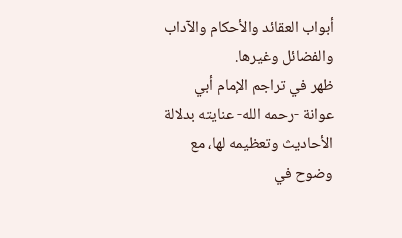أبواب العقائد والأحكام والآداب والفضائل وغيرها.
ظهر في تراجم الإمام أبي عوانة -رحمه الله- عنايته بدلالة الأحاديث وتعظيمه لها، مع وضوح في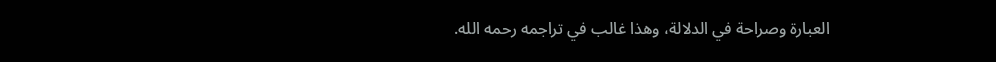العبارة وصراحة في الدلالة، وهذا غالب في تراجمه رحمه الله.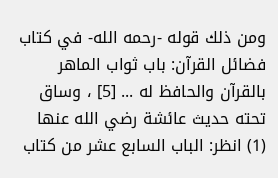ومن ذلك قوله -رحمه الله- في كتاب فضائل القرآن: باب ثواب الماهر بالقرآن والحافظ له ... [5] ، وساق تحته حديث عائشة رضي الله عنها
(1) انظر: الباب السابع عشر من كتاب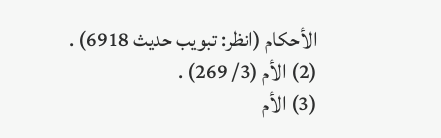الأحكام (انظر: تبويب حديث 6918) .
(2) الأم (3/ 269) .
(3) الأم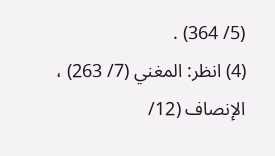(5/ 364) .
(4) انظر: المغني (7/ 263) ، الإنصاف (12/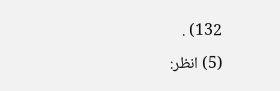132) .
(5) انظر: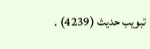تبويب حديث (4239) .